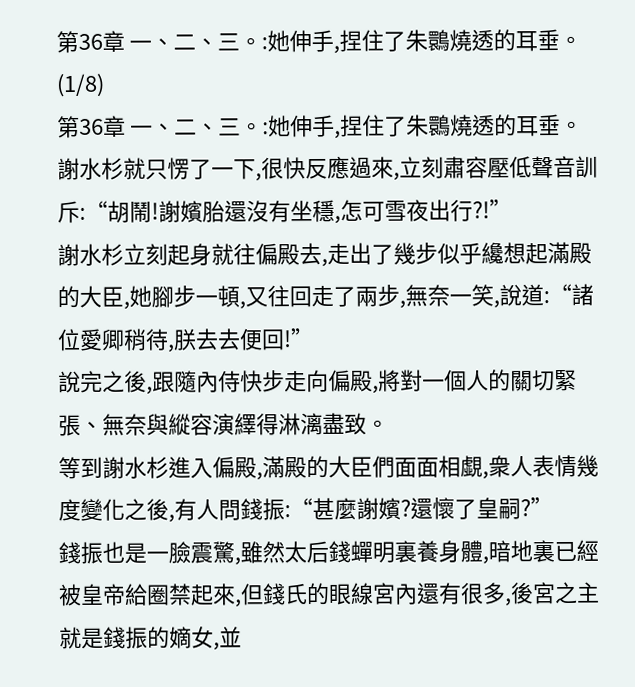第36章 一、二、三。:她伸手,捏住了朱䴉燒透的耳垂。 (1/8)
第36章 一、二、三。:她伸手,捏住了朱䴉燒透的耳垂。
謝水杉就只愣了一下,很快反應過來,立刻肅容壓低聲音訓斥:“胡鬧!謝嬪胎還沒有坐穩,怎可雪夜出行?!”
謝水杉立刻起身就往偏殿去,走出了幾步似乎纔想起滿殿的大臣,她腳步一頓,又往回走了兩步,無奈一笑,說道:“諸位愛卿稍待,朕去去便回!”
說完之後,跟隨內侍快步走向偏殿,將對一個人的關切緊張、無奈與縱容演繹得淋漓盡致。
等到謝水杉進入偏殿,滿殿的大臣們面面相覷,衆人表情幾度變化之後,有人問錢振:“甚麼謝嬪?還懷了皇嗣?”
錢振也是一臉震驚,雖然太后錢蟬明裏養身體,暗地裏已經被皇帝給圈禁起來,但錢氏的眼線宮內還有很多,後宮之主就是錢振的嫡女,並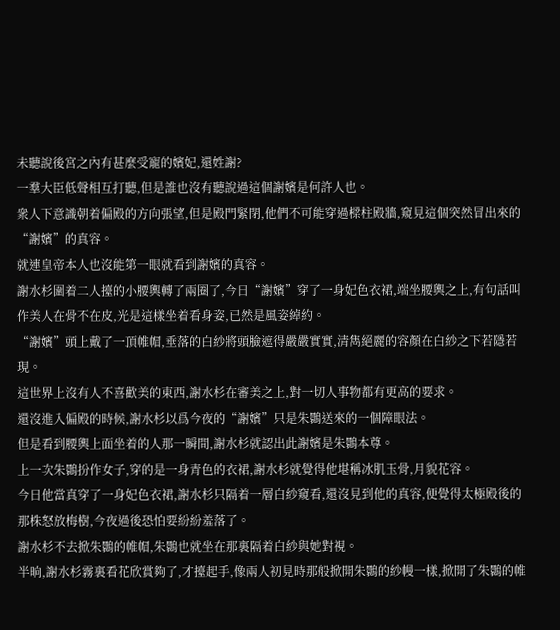未聽說後宮之內有甚麼受寵的嬪妃,還姓謝?
一羣大臣低聲相互打聽,但是誰也沒有聽說過這個謝嬪是何許人也。
衆人下意識朝着偏殿的方向張望,但是殿門緊閉,他們不可能穿過樑柱殿牆,窺見這個突然冒出來的“謝嬪”的真容。
就連皇帝本人也沒能第一眼就看到謝嬪的真容。
謝水杉圍着二人擡的小腰輿轉了兩圈了,今日“謝嬪”穿了一身妃色衣裙,端坐腰輿之上,有句話叫作美人在骨不在皮,光是這樣坐着看身姿,已然是風姿綽約。
“謝嬪”頭上戴了一頂帷帽,垂落的白紗將頭臉遮得嚴嚴實實,清雋絕麗的容顏在白紗之下若隱若現。
這世界上沒有人不喜歡美的東西,謝水杉在審美之上,對一切人事物都有更高的要求。
還沒進入偏殿的時候,謝水杉以爲今夜的“謝嬪”只是朱䴉送來的一個障眼法。
但是看到腰輿上面坐着的人那一瞬間,謝水杉就認出此謝嬪是朱䴉本尊。
上一次朱䴉扮作女子,穿的是一身青色的衣裙,謝水杉就覺得他堪稱冰肌玉骨,月貌花容。
今日他當真穿了一身妃色衣裙,謝水杉只隔着一層白紗窺看,還沒見到他的真容,便覺得太極殿後的那株怒放梅樹,今夜過後恐怕要紛紛羞落了。
謝水杉不去掀朱䴉的帷帽,朱䴉也就坐在那裏隔着白紗與她對視。
半晌,謝水杉霧裏看花欣賞夠了,才擡起手,像兩人初見時那般掀開朱䴉的紗幔一樣,掀開了朱䴉的帷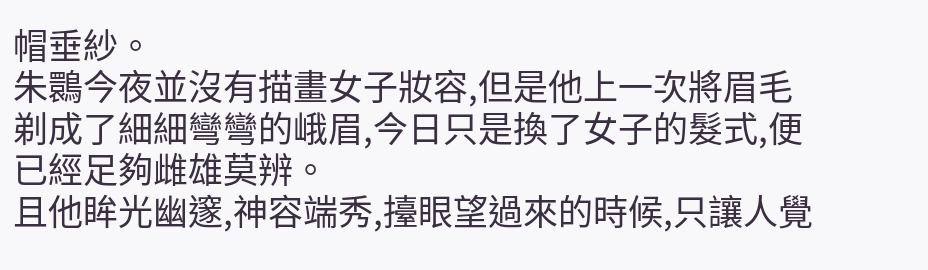帽垂紗。
朱䴉今夜並沒有描畫女子妝容,但是他上一次將眉毛剃成了細細彎彎的峨眉,今日只是換了女子的髮式,便已經足夠雌雄莫辨。
且他眸光幽邃,神容端秀,擡眼望過來的時候,只讓人覺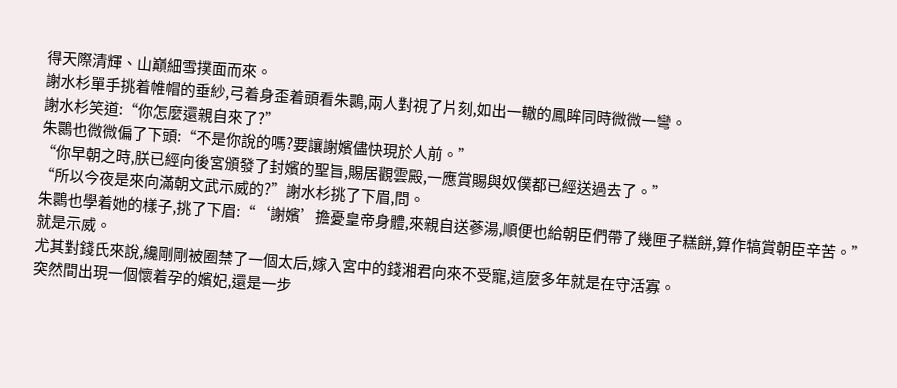得天際清輝、山巔細雪撲面而來。
謝水杉單手挑着帷帽的垂紗,弓着身歪着頭看朱䴉,兩人對視了片刻,如出一轍的鳳眸同時微微一彎。
謝水杉笑道:“你怎麼還親自來了?”
朱䴉也微微偏了下頭:“不是你說的嗎?要讓謝嬪儘快現於人前。”
“你早朝之時,朕已經向後宮頒發了封嬪的聖旨,賜居觀雲殿,一應賞賜與奴僕都已經送過去了。”
“所以今夜是來向滿朝文武示威的?”謝水杉挑了下眉,問。
朱䴉也學着她的樣子,挑了下眉:“‘謝嬪’擔憂皇帝身體,來親自送蔘湯,順便也給朝臣們帶了幾匣子糕餅,算作犒賞朝臣辛苦。”
就是示威。
尤其對錢氏來說,纔剛剛被圈禁了一個太后,嫁入宮中的錢湘君向來不受寵,這麼多年就是在守活寡。
突然間出現一個懷着孕的嬪妃,還是一步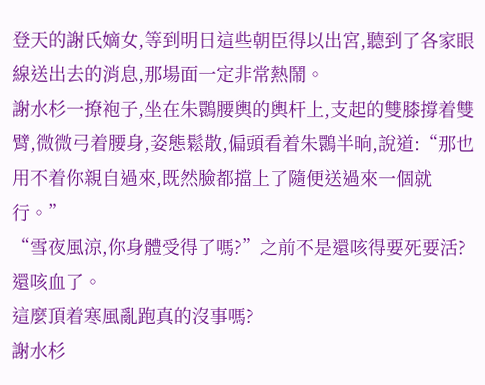登天的謝氏嫡女,等到明日這些朝臣得以出宮,聽到了各家眼線送出去的消息,那場面一定非常熱鬧。
謝水杉一撩袍子,坐在朱䴉腰輿的輿杆上,支起的雙膝撐着雙臂,微微弓着腰身,姿態鬆散,偏頭看着朱䴉半晌,說道:“那也用不着你親自過來,既然臉都擋上了隨便送過來一個就行。”
“雪夜風涼,你身體受得了嗎?”之前不是還咳得要死要活?
還咳血了。
這麼頂着寒風亂跑真的沒事嗎?
謝水杉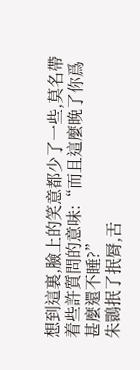想到這裏,臉上的笑意都少了一些,莫名帶着些許質問的意味:“而且這麼晚了你爲甚麼還不睡?”
朱䴉抿了抿脣,舌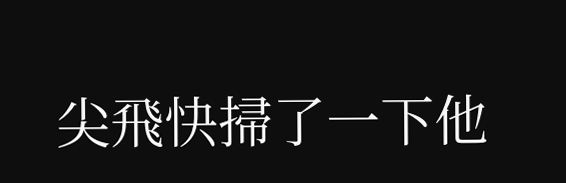尖飛快掃了一下他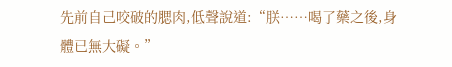先前自己咬破的腮肉,低聲說道:“朕……喝了藥之後,身體已無大礙。”